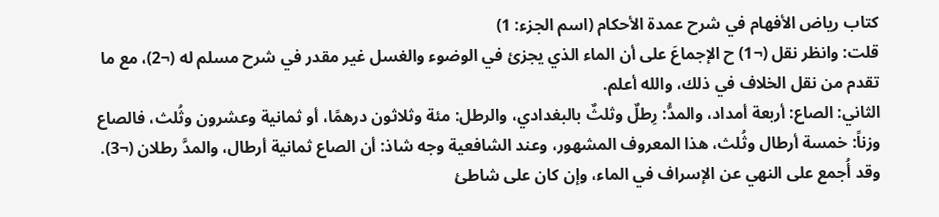كتاب رياض الأفهام في شرح عمدة الأحكام (اسم الجزء: 1)
قلت: وانظر نقل (¬1) ح الإجماعَ على أن الماء الذي يجزئ في الوضوء والغسل غير مقدر في شرح مسلم له (¬2)، مع ما تقدم من نقل الخلاف في ذلك، والله أعلم.
الثاني: الصاع: أربعة أمداد، والمدُّ: رِطلٌ وثلثٌ بالبغدادي، والرطل: مئة وثلاثون درهمًا، أو ثمانية وعشرون وثُلث، فالصاع وزناً: خمسة أرطال وثُلث، هذا المعروف المشهور، وعند الشافعية وجه شاذ: أن الصاع ثمانية أرطال، والمدَّ رطلان (¬3).
وقد أُجمع على النهي عن الإسراف في الماء، وإن كان على شاطئ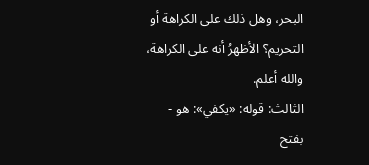البحر، وهل ذلك على الكراهة أو التحريم؟ الأظهرُ أنه على الكراهة، والله أعلم.
الثالث: قوله: «يكفي»: هو - بفتح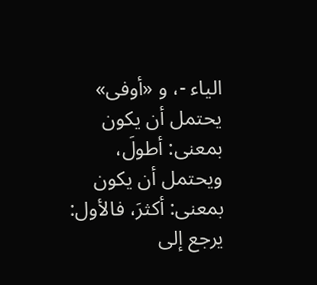الياء -، و «أوفى» يحتمل أن يكون بمعنى: أطولَ، ويحتمل أن يكون بمعنى: أكثرَ، فالأول: يرجع إلى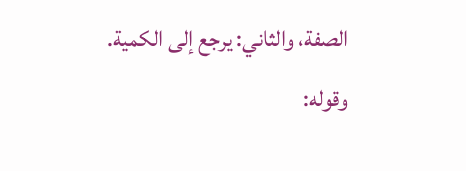الصفة، والثاني: يرجع إلى الكمية.
وقوله: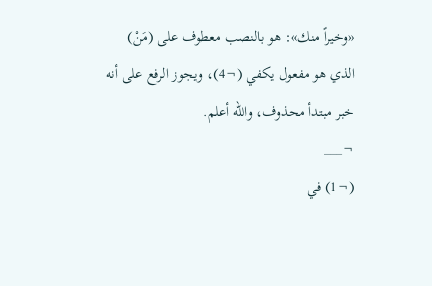«وخيراً منك»: هو بالنصب معطوف على (مَنْ) الذي هو مفعول يكفي (¬4)، ويجوز الرفع على أنه خبر مبتدأ محذوف، والله أعلم.
¬___
(¬1) في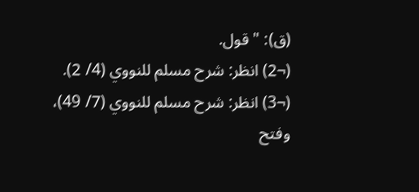(ق): "قول.
(¬2) انظر: شرح مسلم للنووي (4/ 2).
(¬3) انظر: شرح مسلم للنووي (7/ 49)، وفتح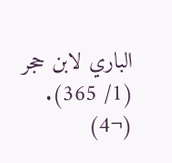الباري لابن حجر (1/ 365).
(¬4)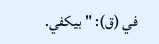في (ق): "بيكفي.